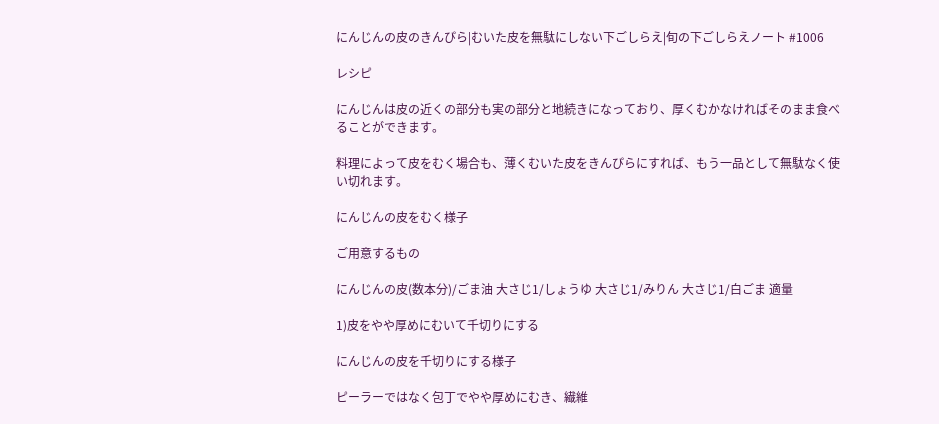にんじんの皮のきんぴら|むいた皮を無駄にしない下ごしらえ|旬の下ごしらえノート #1006

レシピ

にんじんは皮の近くの部分も実の部分と地続きになっており、厚くむかなければそのまま食べることができます。

料理によって皮をむく場合も、薄くむいた皮をきんぴらにすれば、もう一品として無駄なく使い切れます。

にんじんの皮をむく様子

ご用意するもの

にんじんの皮(数本分)/ごま油 大さじ1/しょうゆ 大さじ1/みりん 大さじ1/白ごま 適量

1)皮をやや厚めにむいて千切りにする

にんじんの皮を千切りにする様子

ピーラーではなく包丁でやや厚めにむき、繊維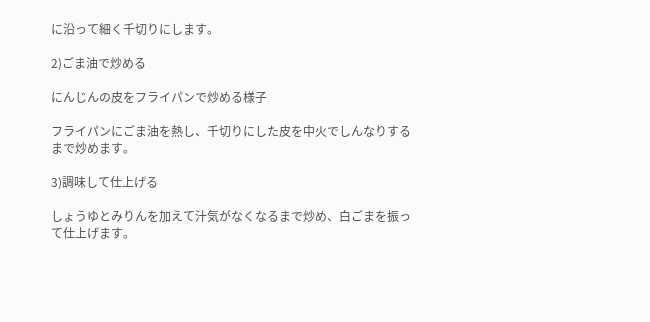に沿って細く千切りにします。

2)ごま油で炒める

にんじんの皮をフライパンで炒める様子

フライパンにごま油を熱し、千切りにした皮を中火でしんなりするまで炒めます。

3)調味して仕上げる

しょうゆとみりんを加えて汁気がなくなるまで炒め、白ごまを振って仕上げます。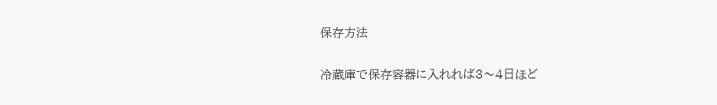保存方法

冷蔵庫で保存容器に入れれば3〜4日ほど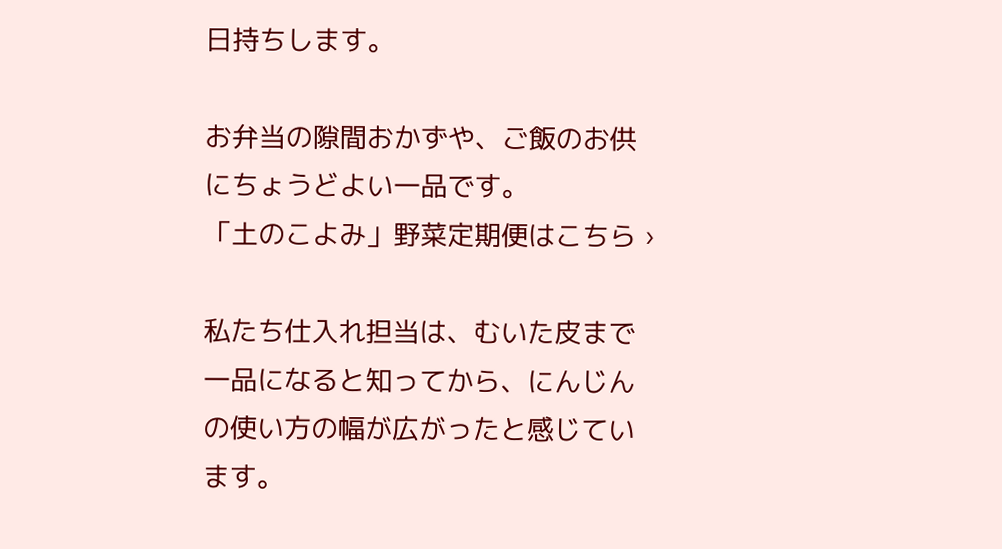日持ちします。

お弁当の隙間おかずや、ご飯のお供にちょうどよい一品です。
「土のこよみ」野菜定期便はこちら ›

私たち仕入れ担当は、むいた皮まで一品になると知ってから、にんじんの使い方の幅が広がったと感じています。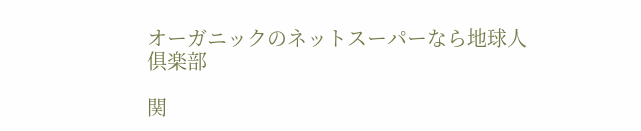オーガニックのネットスーパーなら地球人俱楽部

関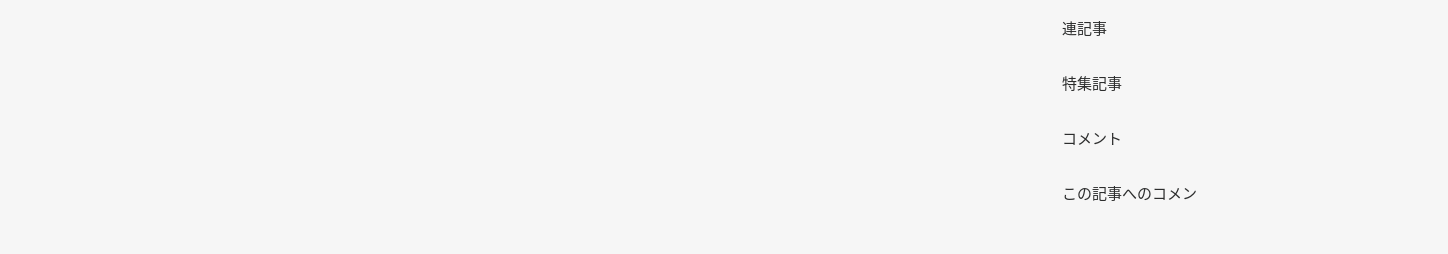連記事

特集記事

コメント

この記事へのコメン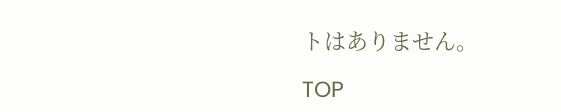トはありません。

TOP